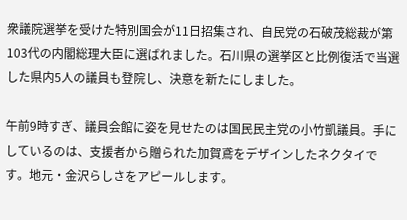衆議院選挙を受けた特別国会が11日招集され、自民党の石破茂総裁が第103代の内閣総理大臣に選ばれました。石川県の選挙区と比例復活で当選した県内5人の議員も登院し、決意を新たにしました。

午前9時すぎ、議員会館に姿を見せたのは国民民主党の小竹凱議員。手にしているのは、支援者から贈られた加賀鳶をデザインしたネクタイです。地元・金沢らしさをアピールします。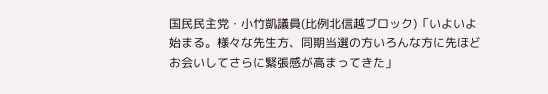国民民主党・小竹凱議員(比例北信越ブロック)「いよいよ始まる。様々な先生方、同期当選の方いろんな方に先ほどお会いしてさらに緊張感が高まってきた」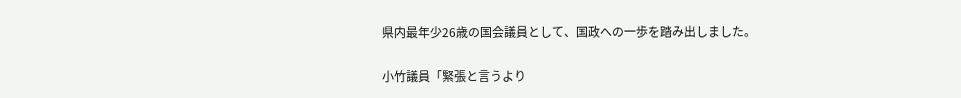県内最年少26歳の国会議員として、国政への一歩を踏み出しました。

小竹議員「緊張と言うより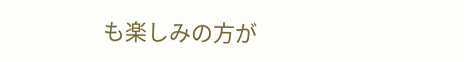も楽しみの方が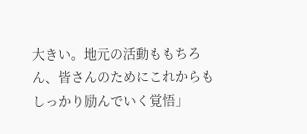大きい。地元の活動ももちろん、皆さんのためにこれからもしっかり励んでいく覚悟」